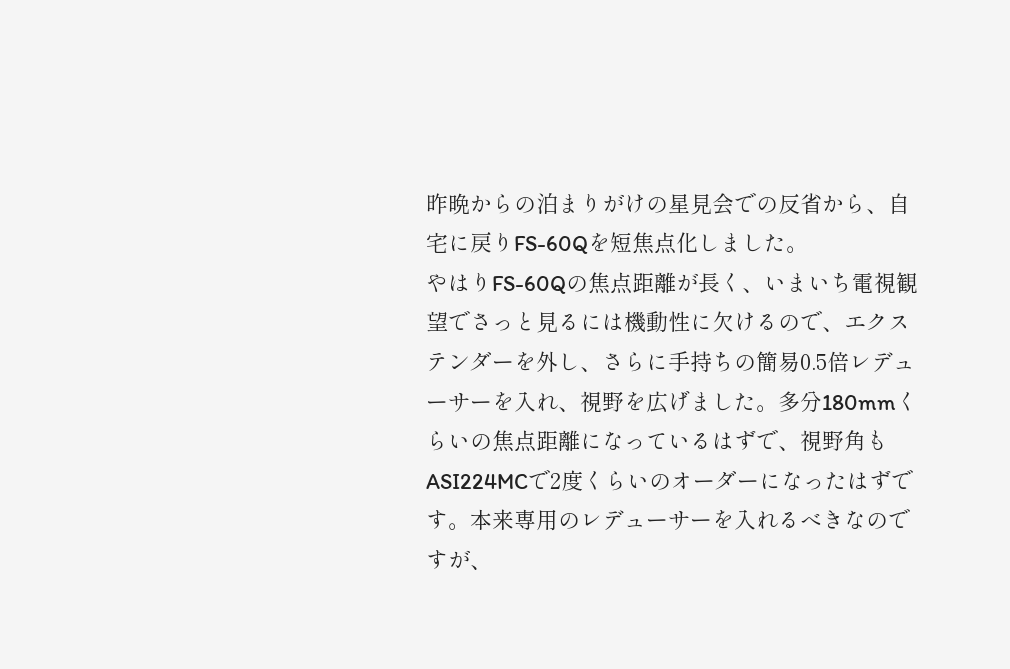昨晩からの泊まりがけの星見会での反省から、自宅に戻りFS-60Qを短焦点化しました。
やはりFS-60Qの焦点距離が長く、いまいち電視観望でさっと見るには機動性に欠けるので、エクステンダーを外し、さらに手持ちの簡易0.5倍レデューサーを入れ、視野を広げました。多分180mmくらいの焦点距離になっているはずで、視野角もASI224MCで2度くらいのオーダーになったはずです。本来専用のレデューサーを入れるべきなのですが、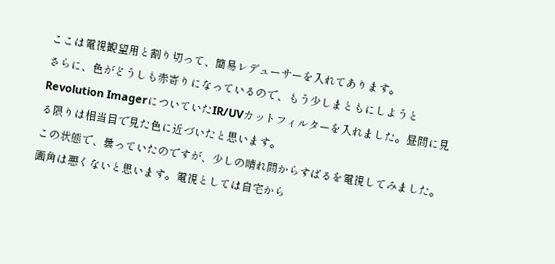ここは電視観望用と割り切って、簡易レデューサーを入れてあります。
さらに、色がどうしも赤寄りになっているので、もう少しまともにしようとRevolution ImagerについていたIR/UVカットフィルターを入れました。昼間に見る限りは相当目で見た色に近づいたと思います。
この状態で、曇っていたのですが、少しの晴れ間からすばるを電視してみました。
画角は悪くないと思います。電視としては自宅から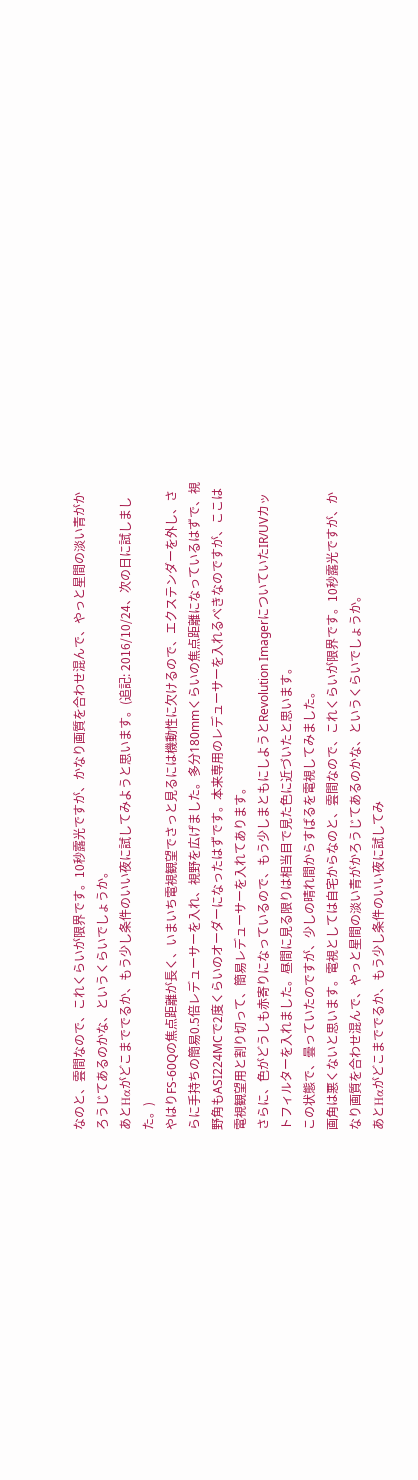なのと、雲間なので、これくらいが限界です。10秒露光ですが、かなり画質を合わせ混んで、やっと星間の淡い青がかろうじてあるのかな、というくらいでしょうか。
あとHαがどこまででるか、もう少し条件のいい夜に試してみようと思います。(追記: 2016/10/24、次の日に試しました。)
やはりFS-60Qの焦点距離が長く、いまいち電視観望でさっと見るには機動性に欠けるので、エクステンダーを外し、さらに手持ちの簡易0.5倍レデューサーを入れ、視野を広げました。多分180mmくらいの焦点距離になっているはずで、視野角もASI224MCで2度くらいのオーダーになったはずです。本来専用のレデューサーを入れるべきなのですが、ここは電視観望用と割り切って、簡易レデューサーを入れてあります。
さらに、色がどうしも赤寄りになっているので、もう少しまともにしようとRevolution ImagerについていたIR/UVカットフィルターを入れました。昼間に見る限りは相当目で見た色に近づいたと思います。
この状態で、曇っていたのですが、少しの晴れ間からすばるを電視してみました。
画角は悪くないと思います。電視としては自宅からなのと、雲間なので、これくらいが限界です。10秒露光ですが、かなり画質を合わせ混んで、やっと星間の淡い青がかろうじてあるのかな、というくらいでしょうか。
あとHαがどこまででるか、もう少し条件のいい夜に試してみ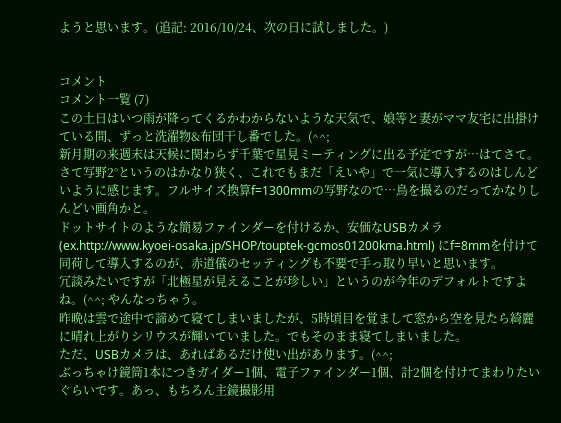ようと思います。(追記: 2016/10/24、次の日に試しました。)


コメント
コメント一覧 (7)
この土日はいつ雨が降ってくるかわからないような天気で、娘等と妻がママ友宅に出掛けている間、ずっと洗濯物&布団干し番でした。(^^;
新月期の来週末は天候に関わらず千葉で星見ミーティングに出る予定ですが…はてさて。
さて写野2°というのはかなり狭く、これでもまだ「えいや」で一気に導入するのはしんどいように感じます。フルサイズ換算f=1300mmの写野なので…鳥を撮るのだってかなりしんどい画角かと。
ドットサイトのような簡易ファインダーを付けるか、安価なUSBカメラ(ex.http://www.kyoei-osaka.jp/SHOP/touptek-gcmos01200kma.html) にf=8mmを付けて同荷して導入するのが、赤道儀のセッティングも不要で手っ取り早いと思います。
冗談みたいですが「北極星が見えることが珍しい」というのが今年のデフォルトですよね。(^^; やんなっちゃう。
昨晩は雲で途中で諦めて寝てしまいましたが、5時頃目を覚まして窓から空を見たら綺麗に晴れ上がりシリウスが輝いていました。でもそのまま寝てしまいました。
ただ、USBカメラは、あればあるだけ使い出があります。(^^;
ぶっちゃけ鏡筒1本につきガイダー1個、電子ファインダー1個、計2個を付けてまわりたいぐらいです。あっ、もちろん主鏡撮影用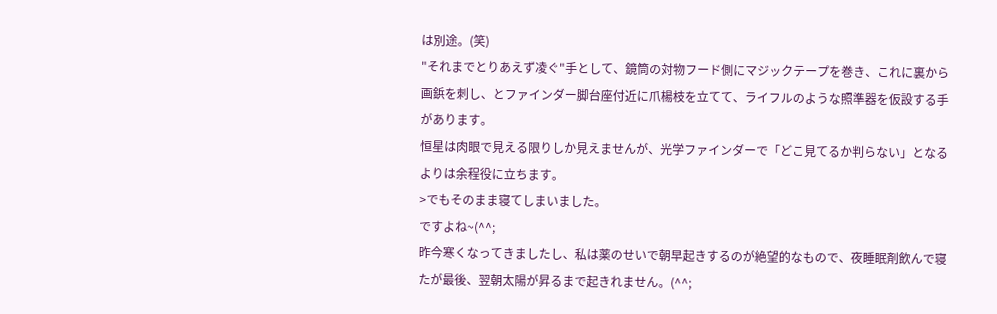は別途。(笑)
"それまでとりあえず凌ぐ"手として、鏡筒の対物フード側にマジックテープを巻き、これに裏から画鋲を刺し、とファインダー脚台座付近に爪楊枝を立てて、ライフルのような照準器を仮設する手があります。
恒星は肉眼で見える限りしか見えませんが、光学ファインダーで「どこ見てるか判らない」となるよりは余程役に立ちます。
>でもそのまま寝てしまいました。
ですよね~(^^;
昨今寒くなってきましたし、私は薬のせいで朝早起きするのが絶望的なもので、夜睡眠剤飲んで寝たが最後、翌朝太陽が昇るまで起きれません。(^^;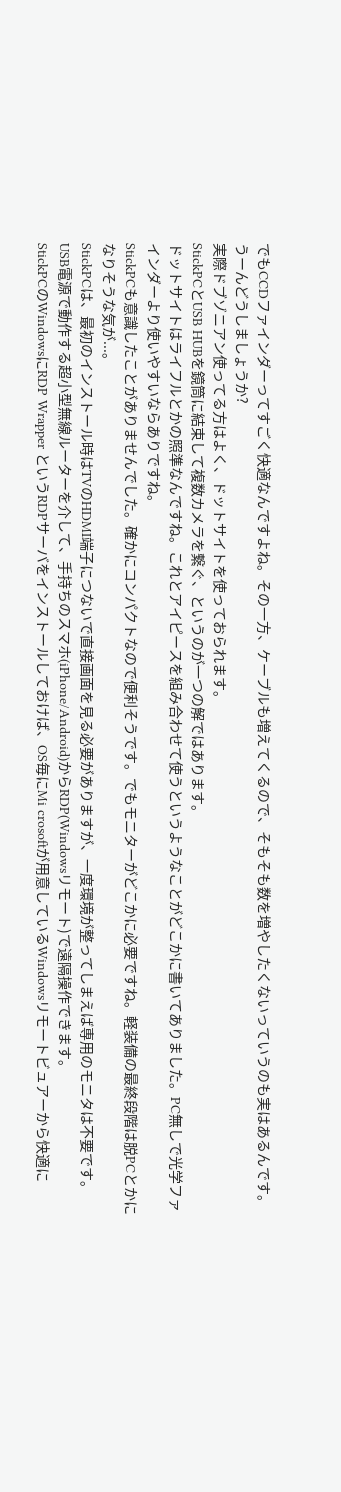でもCCDファインダーってすごく快適なんですよね。その一方、ケーブルも増えてくるので、そもそも数を増やしたくないっていうのも実はあるんです。うーんどうしましょうか?
実際ドブゾニアン使ってる方はよく、ドットサイトを使っておられます。
StickPCとUSB HUBを鏡筒に結束して複数カメラを繋ぐ、というのが一つの解ではあります。
ドットサイトはライフルとかの照準なんですね。これとアイピースを組み合わせて使うというようなことがどこかに書いてありました。PC無しで光学ファインダーより使いやすいならありですね。
StickPCも意識したことがありませんでした。確かにコンパクトなので便利そうです。でもモニターがどこかに必要ですね。軽装備の最終段階は脱PCとかになりそうな気が...。
StickPCは、最初のインストール時はTVのHDMI端子につないで直接画面を見る必要がありますが、一度環境が整ってしまえば専用のモニタは不要です。
USB電源で動作する超小型無線ルーターを介して、手持ちのスマホ(iPhone/Android)からRDP(Windowsリモート)で遠隔操作できます。
StickPCのWindowsにRDP Wrapper というRDPサーバをインストールしておけば、OS毎にMi crosoftが用意しているWindowsリモートビュアーから快適に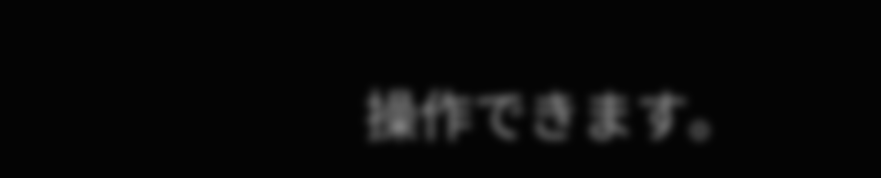操作できます。